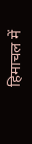हिमाचल में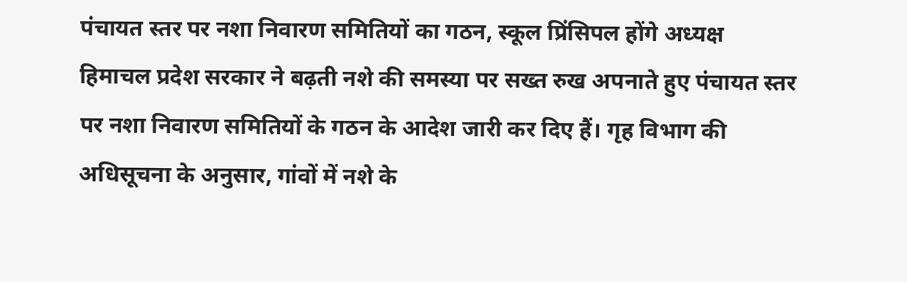पंचायत स्तर पर नशा निवारण समितियों का गठन, स्कूल प्रिंसिपल होंगे अध्यक्ष
हिमाचल प्रदेश सरकार ने बढ़ती नशे की समस्या पर सख्त रुख अपनाते हुए पंचायत स्तर पर नशा निवारण समितियों के गठन के आदेश जारी कर दिए हैं। गृह विभाग की अधिसूचना के अनुसार, गांवों में नशे के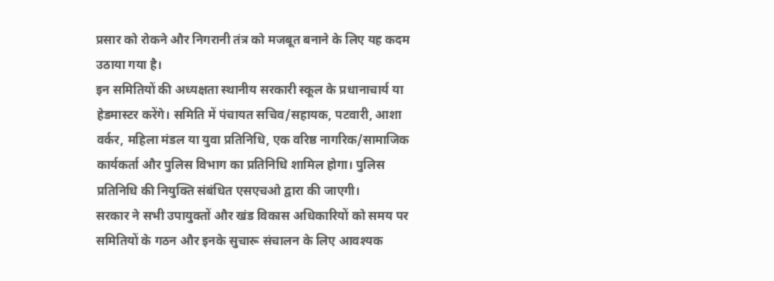प्रसार को रोकने और निगरानी तंत्र को मजबूत बनाने के लिए यह कदम उठाया गया है।
इन समितियों की अध्यक्षता स्थानीय सरकारी स्कूल के प्रधानाचार्य या हेडमास्टर करेंगे। समिति में पंचायत सचिव/सहायक, पटवारी, आशा वर्कर, महिला मंडल या युवा प्रतिनिधि, एक वरिष्ठ नागरिक/सामाजिक कार्यकर्ता और पुलिस विभाग का प्रतिनिधि शामिल होगा। पुलिस प्रतिनिधि की नियुक्ति संबंधित एसएचओ द्वारा की जाएगी।
सरकार ने सभी उपायुक्तों और खंड विकास अधिकारियों को समय पर समितियों के गठन और इनके सुचारू संचालन के लिए आवश्यक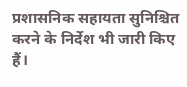प्रशासनिक सहायता सुनिश्चित करने के निर्देश भी जारी किए हैं।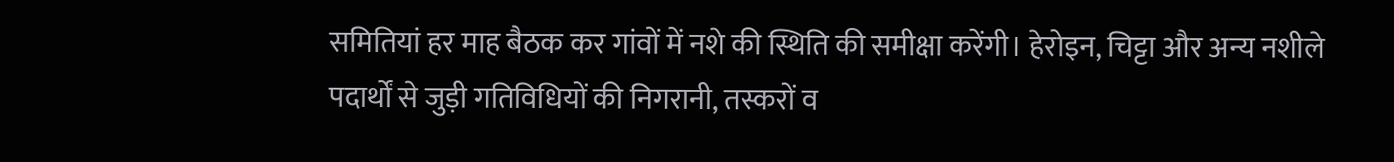समितियां हर माह बैठक कर गांवों में नशे की स्थिति की समीक्षा करेंगी। हेरोइन, चिट्टा और अन्य नशीले पदार्थों से जुड़ी गतिविधियों की निगरानी, तस्करों व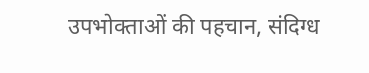उपभोक्ताओं की पहचान, संदिग्ध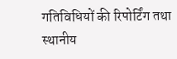गतिविधियों की रिपोर्टिंग तथा स्थानीय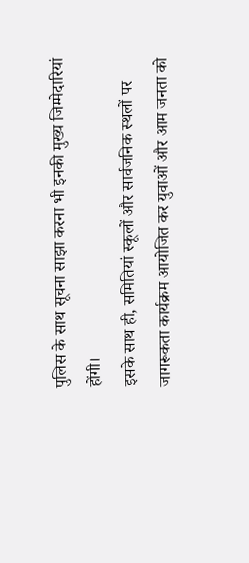पुलिस के साथ सूचना साझा करना भी इनकी मुख्य जिम्मेदारियां होंगी।
इसके साथ ही, समितियां स्कूलों और सार्वजनिक स्थलों पर जागरूकता कार्यक्रम आयोजित कर युवाओं और आम जनता को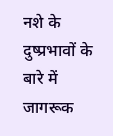नशे के दुष्प्रभावों के बारे में जागरूक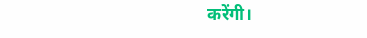करेंगी।